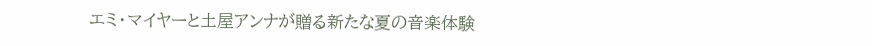エミ・マイヤーと土屋アンナが贈る新たな夏の音楽体験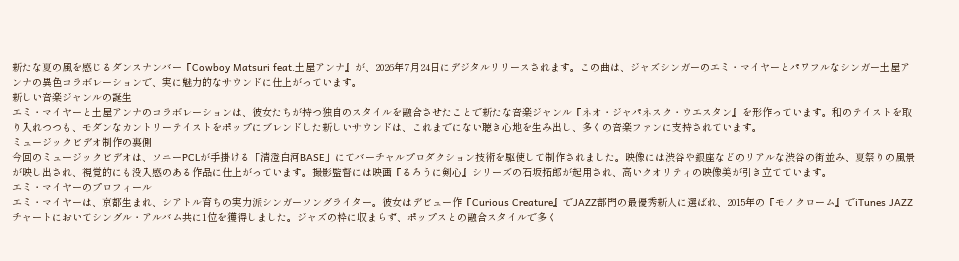新たな夏の風を感じるダンスナンバー『Cowboy Matsuri feat.土屋アンナ』が、2026年7月24日にデジタルリリースされます。この曲は、ジャズシンガーのエミ・マイヤーとパワフルなシンガー土屋アンナの異色コラボレーションで、実に魅力的なサウンドに仕上がっています。
新しい音楽ジャンルの誕生
エミ・マイヤーと土屋アンナのコラボレーションは、彼女たちが持つ独自のスタイルを融合させたことで新たな音楽ジャンル『ネオ・ジャパネスク・ウエスタン』を形作っています。和のテイストを取り入れつつも、モダンなカントリーテイストをポップにブレンドした新しいサウンドは、これまでにない聴き心地を生み出し、多くの音楽ファンに支持されています。
ミュージックビデオ制作の裏側
今回のミュージックビデオは、ソニーPCLが手掛ける「清澄白河BASE」にてバーチャルプロダクション技術を駆使して制作されました。映像には渋谷や銀座などのリアルな渋谷の街並み、夏祭りの風景が映し出され、視覚的にも没入感のある作品に仕上がっています。撮影監督には映画『るろうに剣心』シリーズの石坂拓郎が起用され、高いクオリティの映像美が引き立てています。
エミ・マイヤーのプロフィール
エミ・マイヤーは、京都生まれ、シアトル育ちの実力派シンガーソングライター。彼女はデビュー作『Curious Creature』でJAZZ部門の最優秀新人に選ばれ、2015年の『モノクローム』でiTunes JAZZチャートにおいてシングル・アルバム共に1位を獲得しました。ジャズの枠に収まらず、ポップスとの融合スタイルで多く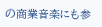の商業音楽にも参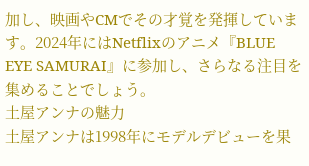加し、映画やCMでその才覚を発揮しています。2024年にはNetflixのアニメ『BLUE EYE SAMURAI』に参加し、さらなる注目を集めることでしょう。
土屋アンナの魅力
土屋アンナは1998年にモデルデビューを果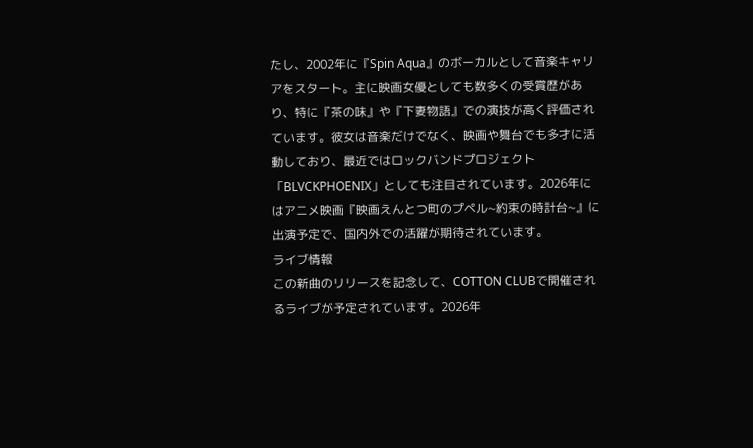たし、2002年に『Spin Aqua』のボーカルとして音楽キャリアをスタート。主に映画女優としても数多くの受賞歴があり、特に『茶の味』や『下妻物語』での演技が高く評価されています。彼女は音楽だけでなく、映画や舞台でも多才に活動しており、最近ではロックバンドプロジェクト「BLVCKPHOENIX」としても注目されています。2026年にはアニメ映画『映画えんとつ町のプペル~約束の時計台~』に出演予定で、国内外での活躍が期待されています。
ライブ情報
この新曲のリリースを記念して、COTTON CLUBで開催されるライブが予定されています。2026年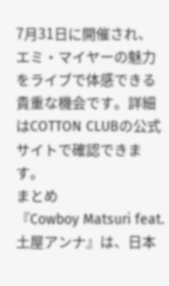7月31日に開催され、エミ・マイヤーの魅力をライブで体感できる貴重な機会です。詳細はCOTTON CLUBの公式サイトで確認できます。
まとめ
『Cowboy Matsuri feat.土屋アンナ』は、日本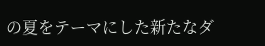の夏をテーマにした新たなダ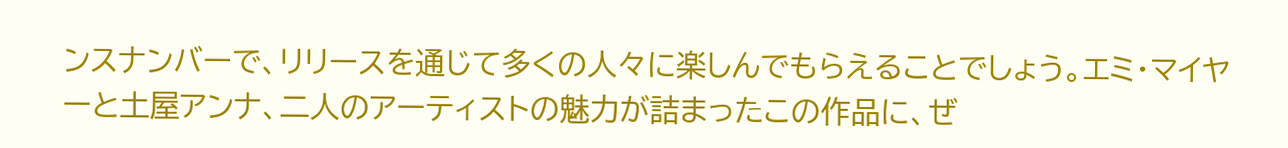ンスナンバーで、リリースを通じて多くの人々に楽しんでもらえることでしょう。エミ・マイヤーと土屋アンナ、二人のアーティストの魅力が詰まったこの作品に、ぜ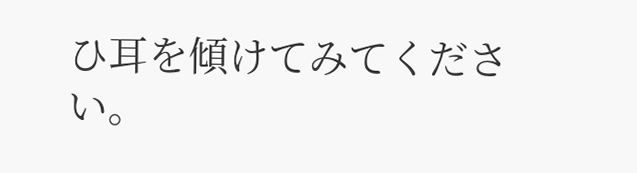ひ耳を傾けてみてください。